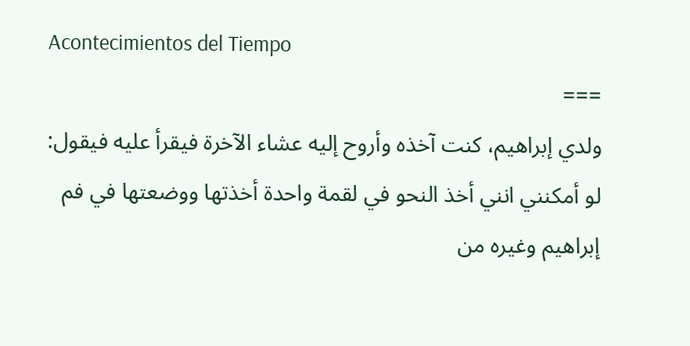Acontecimientos del Tiempo
===
ولدي إبراهيم، كنت آخذه وأروح إليه عشاء الآخرة فيقرأ عليه فيقول: لو أمكنني انني أخذ النحو في لقمة واحدة أخذتها ووضعتها في فم إبراهيم وغيره من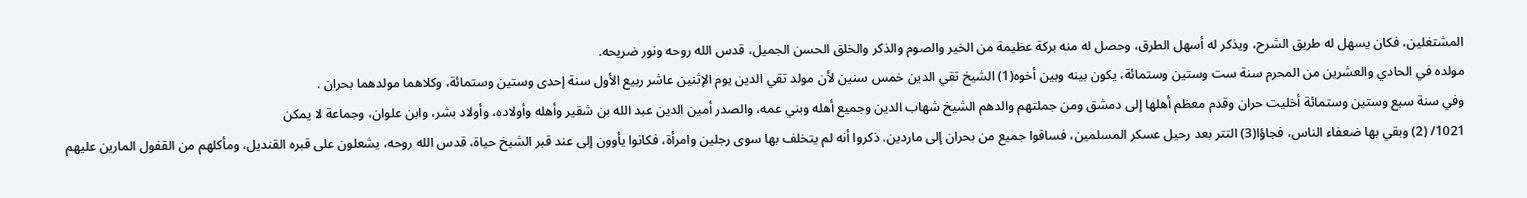المشتغلين، فكان يسهل له طريق الشرح، ويذكر له أسهل الطرق، وحصل له منه بركة عظيمة من الخير والصوم والذكر والخلق الحسن الجميل، قدس الله روحه ونور ضريحه.
مولده في الحادي والعشرين من المحرم سنة ست وستين وستمائة، يكون بينه وبين أخوه(1) الشيخ تقي الدين خمس سنين لأن مولد تقي الدين يوم الإثنين عاشر ربيع الأول سنة إحدى وستين وستمائة، وكلاهما مولدهما بحران .
وفي سنة سبع وستين وستمائة أخليت حران وقدم معظم أهلها إلى دمشق ومن جملتهم والدهم الشيخ شهاب الدين وجميع أهله وبني عمه، والصدر أمين الدين عبد الله بن شقير وأهله وأولاده، وأولاد بشر، وابن علوان، وجماعة لا يمكن
1021/ (2) وبقي بها ضعفاء الناس، فجاؤا(3) التتر بعد رحيل عسكر المسلمين، فساقوا جميع من بحران إلى ماردين. ذكروا أنه لم يتخلف بها سوى رجلين وامرأة، فكانوا يأوون إلى عند قبر الشيخ حياة، قدس الله روحه، يشعلون على قبره القنديل، ومأكلهم من القفول المارين عليهم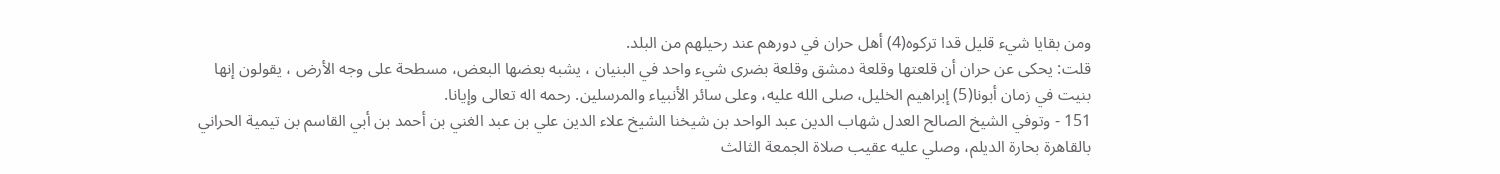ومن بقايا شيء قليل قدا تركوه(4) أهل حران في دورهم عند رحيلهم من البلد.
قلت: يحكى عن حران أن قلعتها وقلعة دمشق وقلعة بضرى شيء واحد في البنيان ، يشبه بعضها البعض، مسطحة على وجه الأرض ، يقولون إنها بنيت في زمان أبونا(5) إبراهيم الخليل، صلى الله عليه، وعلى سائر الأنبياء والمرسلين. رحمه اله تعالى وإيانا.
151 - وتوفي الشيخ الصالح العدل شهاب الدين عبد الواحد بن شيخنا الشيخ علاء الدين علي بن عبد الغني بن أحمد بن أبي القاسم بن تيمية الحراني بالقاهرة بحارة الديلم، وصلي عليه عقيب صلاة الجمعة الثالث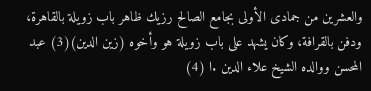والعشرين من جمادى الأولى بجامع الصالح رزيك ظاهر باب زويلة بالقاهرة، ودفن بالقرافة، وكان يشهد على باب زويلة هو وأخوه (زين الدين)(3) عبد المحسن ووالده الشيخ علاء الدين .ا (4)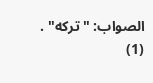الصواب: "تركه" .
(1)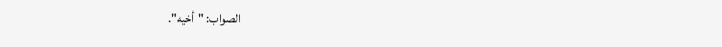الصواب: "أخيه".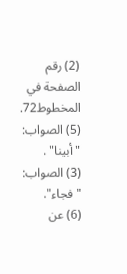(2) رقم الصفحة في المخطوط72.
(5) الصواب: "أبينا" .
(3) الصواب: "فجاء".
(6) عن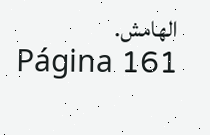الهامش.
Página 161